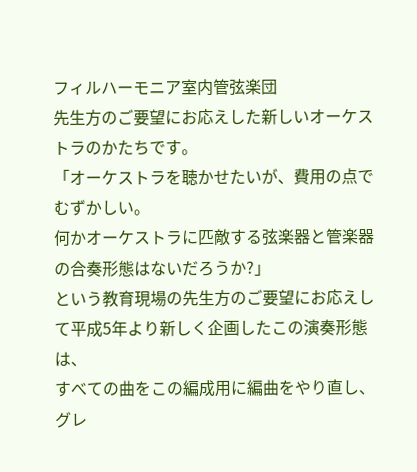フィルハーモニア室内管弦楽団
先生方のご要望にお応えした新しいオーケストラのかたちです。
「オーケストラを聴かせたいが、費用の点でむずかしい。
何かオーケストラに匹敵する弦楽器と管楽器の合奏形態はないだろうか?」
という教育現場の先生方のご要望にお応えして平成5年より新しく企画したこの演奏形態は、
すべての曲をこの編成用に編曲をやり直し、グレ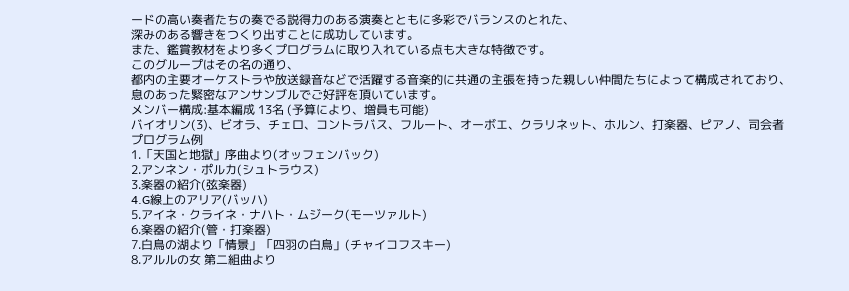ードの高い奏者たちの奏でる説得力のある演奏とともに多彩でバランスのとれた、
深みのある響きをつくり出すことに成功しています。
また、鑑賞教材をより多くプログラムに取り入れている点も大きな特徴です。
このグループはその名の通り、
都内の主要オーケストラや放送録音などで活躍する音楽的に共通の主張を持った親しい仲間たちによって構成されており、
息のあった緊密なアンサンブルでご好評を頂いています。
メンバー構成:基本編成 13名 (予算により、増員も可能)
バイオリン(3)、ビオラ、チェロ、コントラバス、フルート、オーボエ、クラリネット、ホルン、打楽器、ピアノ、司会者
プログラム例
1.「天国と地獄」序曲より(オッフェンバック)
2.アンネン・ポルカ(シュトラウス)
3.楽器の紹介(弦楽器)
4.G線上のアリア(バッハ)
5.アイネ・クライネ・ナハト・ムジーク(モーツァルト)
6.楽器の紹介(管・打楽器)
7.白鳥の湖より「情景」「四羽の白鳥」(チャイコフスキー)
8.アルルの女 第二組曲より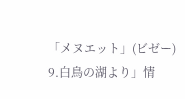「メヌエット」(ビゼー)
9.白鳥の湖より」情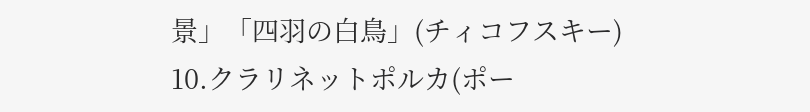景」「四羽の白鳥」(チィコフスキー)
10.クラリネットポルカ(ポー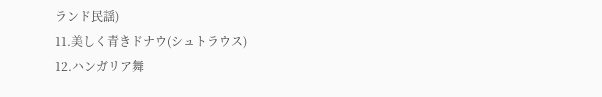ランド民謡)
11.美しく青きドナウ(シュトラウス)
12.ハンガリア舞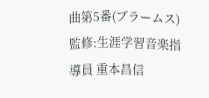曲第5番(ブラームス)
監修:生涯学習音楽指導員 重本昌信